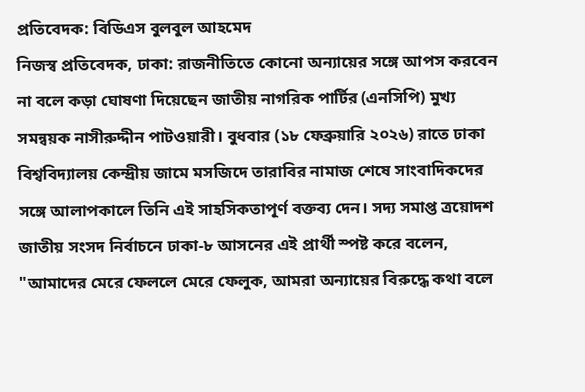প্রতিবেদক: বিডিএস বুলবুল আহমেদ
নিজস্ব প্রতিবেদক, ঢাকা: রাজনীতিতে কোনো অন্যায়ের সঙ্গে আপস করবেন না বলে কড়া ঘোষণা দিয়েছেন জাতীয় নাগরিক পার্টির (এনসিপি) মুখ্য সমন্বয়ক নাসীরুদ্দীন পাটওয়ারী। বুধবার (১৮ ফেব্রুয়ারি ২০২৬) রাতে ঢাকা বিশ্ববিদ্যালয় কেন্দ্রীয় জামে মসজিদে তারাবির নামাজ শেষে সাংবাদিকদের সঙ্গে আলাপকালে তিনি এই সাহসিকতাপূর্ণ বক্তব্য দেন। সদ্য সমাপ্ত ত্রয়োদশ জাতীয় সংসদ নির্বাচনে ঢাকা-৮ আসনের এই প্রার্থী স্পষ্ট করে বলেন, "আমাদের মেরে ফেললে মেরে ফেলুক, আমরা অন্যায়ের বিরুদ্ধে কথা বলে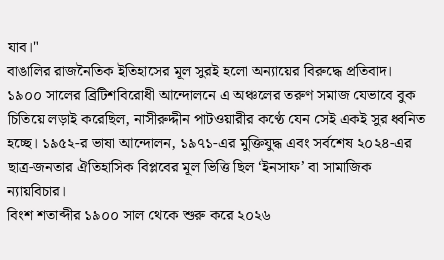যাব।"
বাঙালির রাজনৈতিক ইতিহাসের মূল সুরই হলো অন্যায়ের বিরুদ্ধে প্রতিবাদ। ১৯০০ সালের ব্রিটিশবিরোধী আন্দোলনে এ অঞ্চলের তরুণ সমাজ যেভাবে বুক চিতিয়ে লড়াই করেছিল, নাসীরুদ্দীন পাটওয়ারীর কণ্ঠে যেন সেই একই সুর ধ্বনিত হচ্ছে। ১৯৫২-র ভাষা আন্দোলন, ১৯৭১-এর মুক্তিযুদ্ধ এবং সর্বশেষ ২০২৪-এর ছাত্র-জনতার ঐতিহাসিক বিপ্লবের মূল ভিত্তি ছিল ‘ইনসাফ’ বা সামাজিক ন্যায়বিচার।
বিংশ শতাব্দীর ১৯০০ সাল থেকে শুরু করে ২০২৬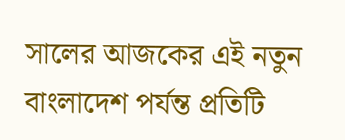সালের আজকের এই নতুন বাংলাদেশ পর্যন্ত প্রতিটি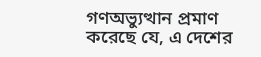গণঅভ্যুত্থান প্রমাণ করেছে যে, এ দেশের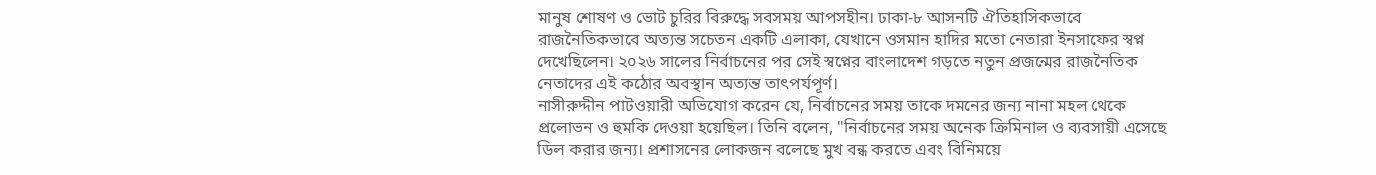মানুষ শোষণ ও ভোট চুরির বিরুদ্ধে সবসময় আপসহীন। ঢাকা-৮ আসনটি ঐতিহাসিকভাবে রাজনৈতিকভাবে অত্যন্ত সচেতন একটি এলাকা, যেখানে ওসমান হাদির মতো নেতারা ইনসাফের স্বপ্ন দেখেছিলেন। ২০২৬ সালের নির্বাচনের পর সেই স্বপ্নের বাংলাদেশ গড়তে নতুন প্রজন্মের রাজনৈতিক নেতাদের এই কঠোর অবস্থান অত্যন্ত তাৎপর্যপূর্ণ।
নাসীরুদ্দীন পাটওয়ারী অভিযোগ করেন যে, নির্বাচনের সময় তাকে দমনের জন্য নানা মহল থেকে প্রলোভন ও হুমকি দেওয়া হয়েছিল। তিনি বলেন, "নির্বাচনের সময় অনেক ক্রিমিনাল ও ব্যবসায়ী এসেছে ডিল করার জন্য। প্রশাসনের লোকজন বলেছে মুখ বন্ধ করতে এবং বিনিময়ে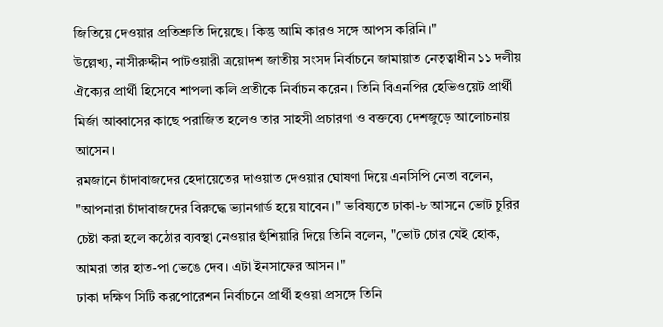জিতিয়ে দেওয়ার প্রতিশ্রুতি দিয়েছে। কিন্তু আমি কারও সঙ্গে আপস করিনি।"
উল্লেখ্য, নাসীরুদ্দীন পাটওয়ারী ত্রয়োদশ জাতীয় সংসদ নির্বাচনে জামায়াত নেতৃত্বাধীন ১১ দলীয় ঐক্যের প্রার্থী হিসেবে শাপলা কলি প্রতীকে নির্বাচন করেন। তিনি বিএনপির হেভিওয়েট প্রার্থী মির্জা আব্বাসের কাছে পরাজিত হলেও তার সাহসী প্রচারণা ও বক্তব্যে দেশজুড়ে আলোচনায় আসেন।
রমজানে চাঁদাবাজদের হেদায়েতের দাওয়াত দেওয়ার ঘোষণা দিয়ে এনসিপি নেতা বলেন, "আপনারা চাঁদাবাজদের বিরুদ্ধে ভ্যানগার্ড হয়ে যাবেন।" ভবিষ্যতে ঢাকা-৮ আসনে ভোট চুরির চেষ্টা করা হলে কঠোর ব্যবস্থা নেওয়ার হুঁশিয়ারি দিয়ে তিনি বলেন, "ভোট চোর যেই হোক, আমরা তার হাত-পা ভেঙে দেব। এটা ইনসাফের আসন।"
ঢাকা দক্ষিণ সিটি করপোরেশন নির্বাচনে প্রার্থী হওয়া প্রসঙ্গে তিনি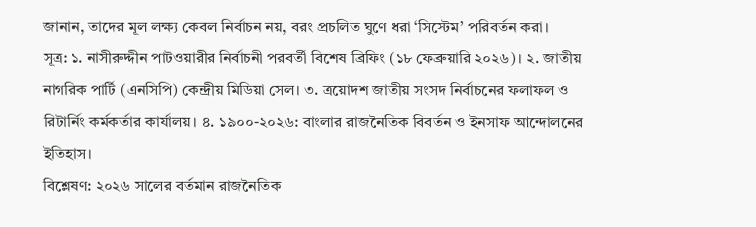জানান, তাদের মূল লক্ষ্য কেবল নির্বাচন নয়, বরং প্রচলিত ঘুণে ধরা ‘সিস্টেম’ পরিবর্তন করা।
সূত্র: ১. নাসীরুদ্দীন পাটওয়ারীর নির্বাচনী পরবর্তী বিশেষ ব্রিফিং (১৮ ফেব্রুয়ারি ২০২৬)। ২. জাতীয় নাগরিক পার্টি (এনসিপি) কেন্দ্রীয় মিডিয়া সেল। ৩. ত্রয়োদশ জাতীয় সংসদ নির্বাচনের ফলাফল ও রিটার্নিং কর্মকর্তার কার্যালয়। ৪. ১৯০০-২০২৬: বাংলার রাজনৈতিক বিবর্তন ও ইনসাফ আন্দোলনের ইতিহাস।
বিশ্লেষণ: ২০২৬ সালের বর্তমান রাজনৈতিক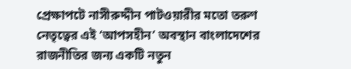প্রেক্ষাপটে নাসীরুদ্দীন পাটওয়ারীর মতো তরুণ নেতৃত্বের এই ‘আপসহীন’ অবস্থান বাংলাদেশের রাজনীতির জন্য একটি নতুন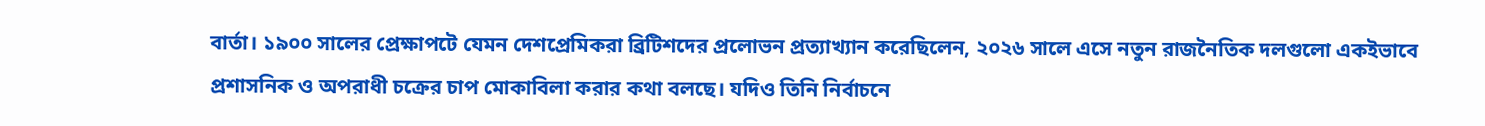বার্তা। ১৯০০ সালের প্রেক্ষাপটে যেমন দেশপ্রেমিকরা ব্রিটিশদের প্রলোভন প্রত্যাখ্যান করেছিলেন, ২০২৬ সালে এসে নতুন রাজনৈতিক দলগুলো একইভাবে প্রশাসনিক ও অপরাধী চক্রের চাপ মোকাবিলা করার কথা বলছে। যদিও তিনি নির্বাচনে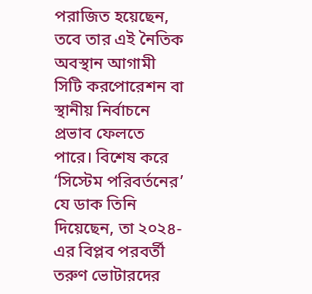পরাজিত হয়েছেন, তবে তার এই নৈতিক অবস্থান আগামী সিটি করপোরেশন বা স্থানীয় নির্বাচনে প্রভাব ফেলতে পারে। বিশেষ করে ‘সিস্টেম পরিবর্তনের’ যে ডাক তিনি দিয়েছেন, তা ২০২৪-এর বিপ্লব পরবর্তী তরুণ ভোটারদের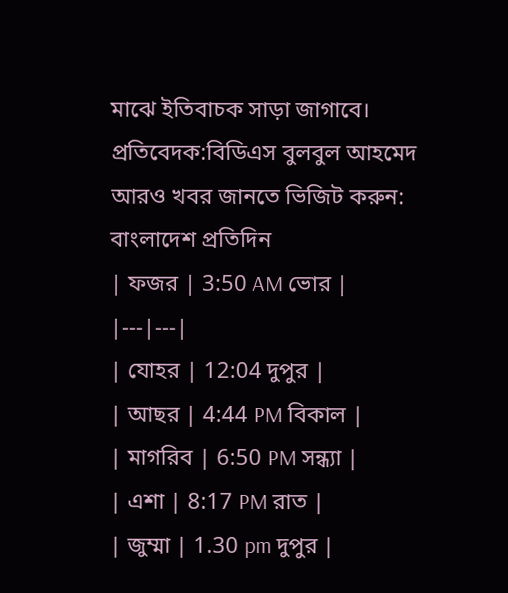মাঝে ইতিবাচক সাড়া জাগাবে।
প্রতিবেদক:বিডিএস বুলবুল আহমেদ
আরও খবর জানতে ভিজিট করুন: বাংলাদেশ প্রতিদিন
| ফজর | 3:50 AM ভোর |
|---|---|
| যোহর | 12:04 দুপুর |
| আছর | 4:44 PM বিকাল |
| মাগরিব | 6:50 PM সন্ধ্যা |
| এশা | 8:17 PM রাত |
| জুম্মা | 1.30 pm দুপুর |